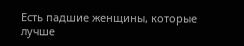Есть падшие женщины, которые лучше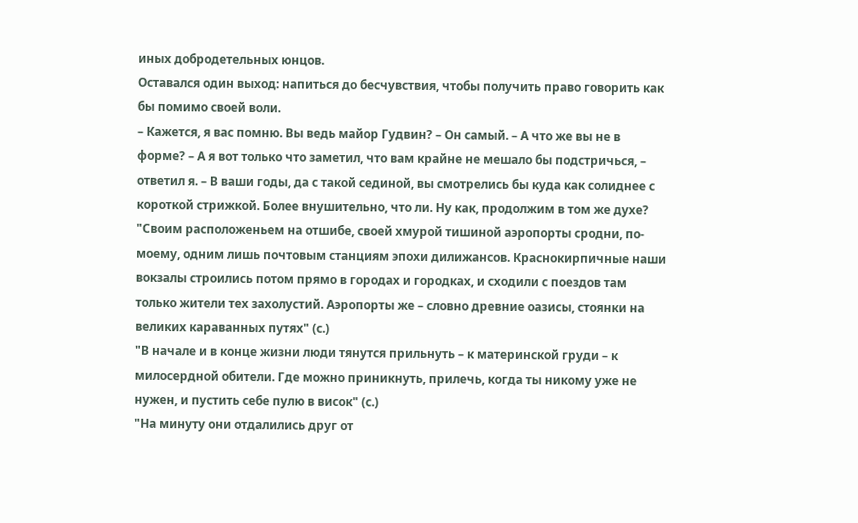иных добродетельных юнцов.
Оставался один выход: напиться до бесчувствия, чтобы получить право говорить как бы помимо своей воли.
– Кажется, я вас помню. Вы ведь майор Гудвин? – Он самый. – А что же вы не в форме? – А я вот только что заметил, что вам крайне не мешало бы подстричься, – ответил я. – В ваши годы, да с такой сединой, вы смотрелись бы куда как солиднее с короткой стрижкой. Более внушительно, что ли. Ну как, продолжим в том же духе?
"Своим расположеньем на отшибе, своей хмурой тишиной аэропорты сродни, по-моему, одним лишь почтовым станциям эпохи дилижансов. Краснокирпичные наши вокзалы строились потом прямо в городах и городках, и сходили с поездов там только жители тех захолустий. Аэропорты же – словно древние оазисы, стоянки на великих караванных путях" (с.)
"В начале и в конце жизни люди тянутся прильнуть – к материнской груди – к милосердной обители. Где можно приникнуть, прилечь, когда ты никому уже не нужен, и пустить себе пулю в висок" (с.)
"На минуту они отдалились друг от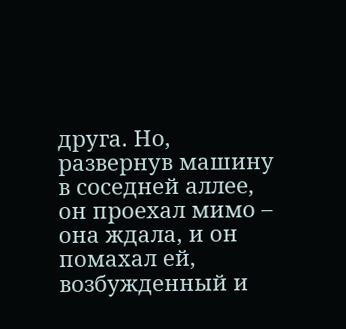друга. Но, развернув машину в соседней аллее, он проехал мимо – она ждала, и он помахал ей, возбужденный и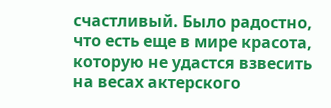счастливый. Было радостно, что есть еще в мире красота, которую не удастся взвесить на весах актерского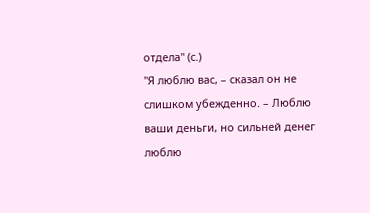отдела" (с.)
"Я люблю вас, – сказал он не слишком убежденно. – Люблю ваши деньги, но сильней денег люблю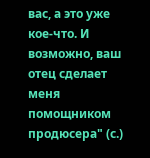вас, а это уже кое-что. И возможно, ваш отец сделает меня помощником продюсера" (с.)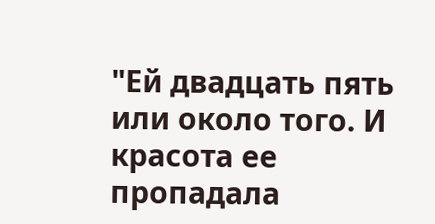"Ей двадцать пять или около того. И красота ее пропадала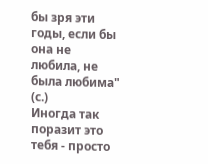бы зря эти годы, если бы она не любила, не была любима" (с.)
Иногда так поразит это тебя - просто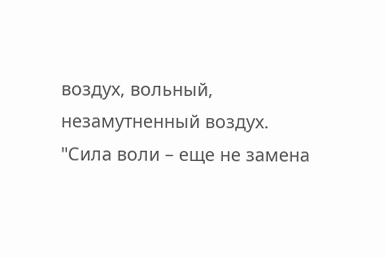воздух, вольный, незамутненный воздух.
"Сила воли – еще не замена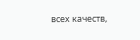всех качеств,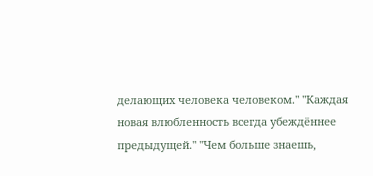делающих человека человеком." "Каждая новая влюбленность всегда убеждённее предыдущей." "Чем больше знаешь,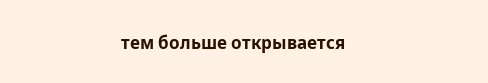тем больше открывается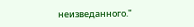неизведанного."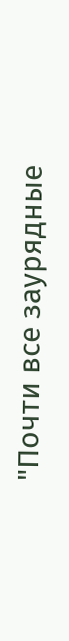"Почти все заурядные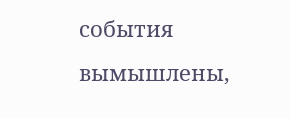события вымышлены,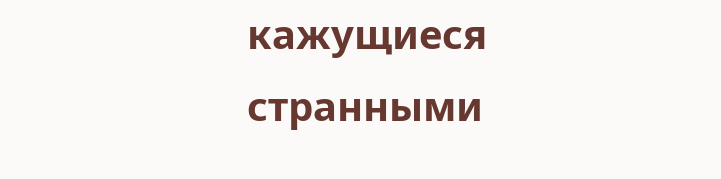кажущиеся странными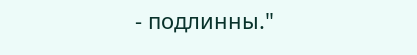- подлинны."